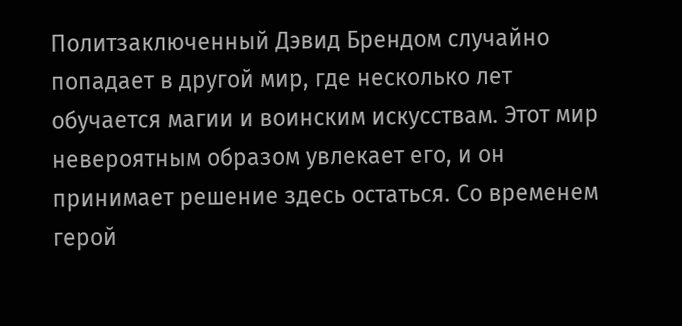Политзаключенный Дэвид Брендом случайно попадает в другой мир, где несколько лет обучается магии и воинским искусствам. Этот мир невероятным образом увлекает его, и он принимает решение здесь остаться. Со временем герой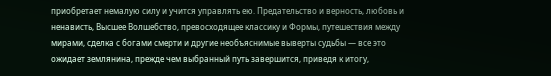приобретает немалую силу и учится управлять ею. Предательство и верность, любовь и ненависть, Высшее Волшебство, превосходящее классику и Формы, путешествия между мирами, сделка с богами смерти и другие необъяснимые выверты судьбы — все это ожидает землянина, прежде чем выбранный путь завершится, приведя к итогу,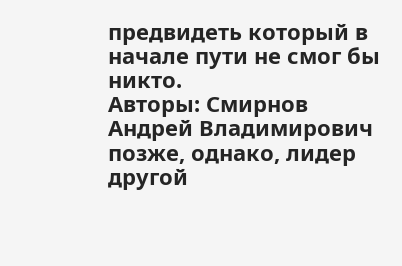предвидеть который в начале пути не смог бы никто.
Авторы: Смирнов Андрей Владимирович
позже, однако, лидер другой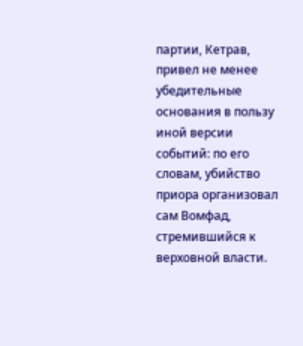партии, Кетрав, привел не менее убедительные основания в пользу иной версии событий: по его словам, убийство приора организовал сам Вомфад, стремившийся к верховной власти.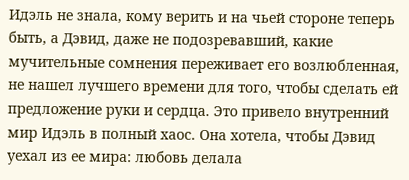Идэль не знала, кому верить и на чьей стороне теперь быть, а Дэвид, даже не подозревавший, какие мучительные сомнения переживает его возлюбленная, не нашел лучшего времени для того, чтобы сделать ей предложение руки и сердца. Это привело внутренний мир Идэль в полный хаос. Она хотела, чтобы Дэвид уехал из ее мира: любовь делала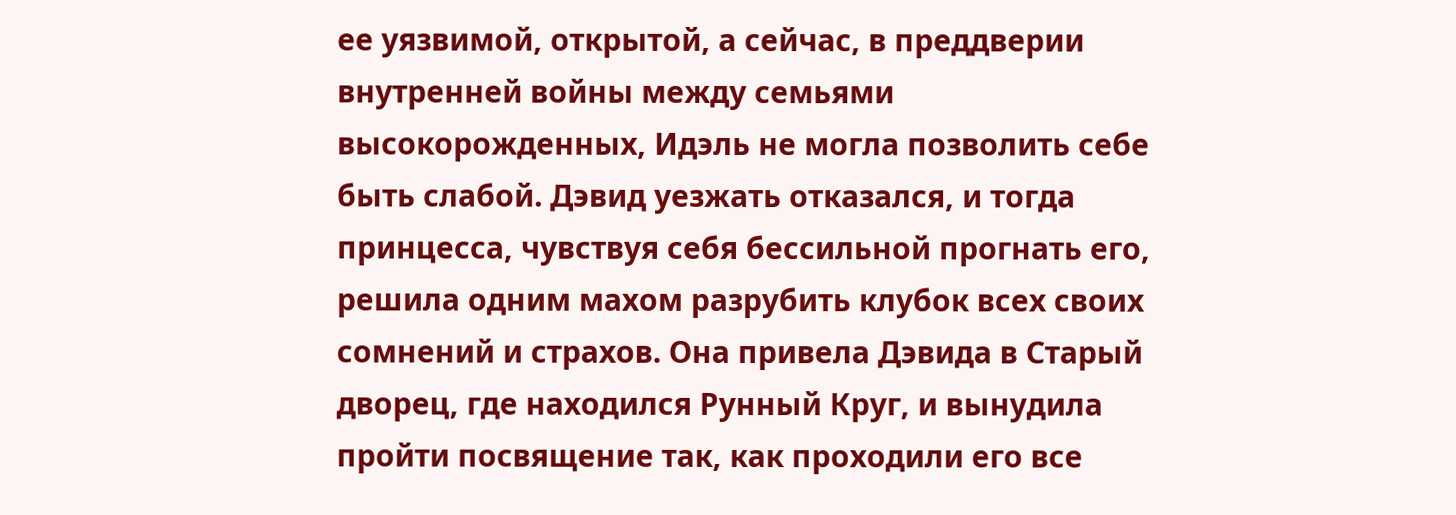ее уязвимой, открытой, а сейчас, в преддверии внутренней войны между семьями высокорожденных, Идэль не могла позволить себе быть слабой. Дэвид уезжать отказался, и тогда принцесса, чувствуя себя бессильной прогнать его, решила одним махом разрубить клубок всех своих сомнений и страхов. Она привела Дэвида в Старый дворец, где находился Рунный Круг, и вынудила пройти посвящение так, как проходили его все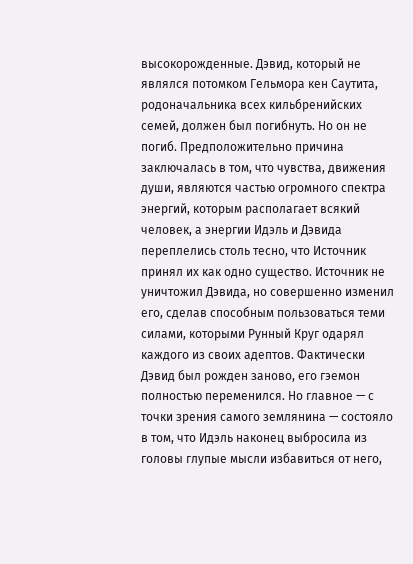высокорожденные. Дэвид, который не являлся потомком Гельмора кен Саутита, родоначальника всех кильбренийских семей, должен был погибнуть. Но он не погиб. Предположительно причина заключалась в том, что чувства, движения души, являются частью огромного спектра энергий, которым располагает всякий человек, а энергии Идэль и Дэвида переплелись столь тесно, что Источник принял их как одно существо. Источник не уничтожил Дэвида, но совершенно изменил его, сделав способным пользоваться теми силами, которыми Рунный Круг одарял каждого из своих адептов. Фактически Дэвид был рожден заново, его гэемон полностью переменился. Но главное — с точки зрения самого землянина — состояло в том, что Идэль наконец выбросила из головы глупые мысли избавиться от него,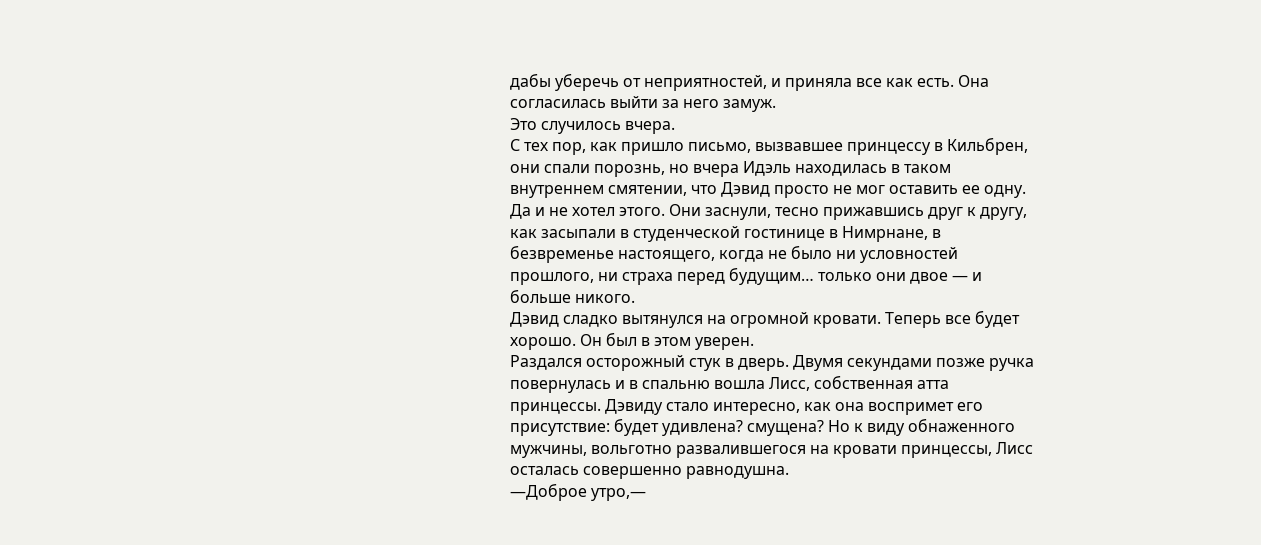дабы уберечь от неприятностей, и приняла все как есть. Она согласилась выйти за него замуж.
Это случилось вчера.
С тех пор, как пришло письмо, вызвавшее принцессу в Кильбрен, они спали порознь, но вчера Идэль находилась в таком внутреннем смятении, что Дэвид просто не мог оставить ее одну. Да и не хотел этого. Они заснули, тесно прижавшись друг к другу, как засыпали в студенческой гостинице в Нимрнане, в безвременье настоящего, когда не было ни условностей прошлого, ни страха перед будущим… только они двое — и больше никого.
Дэвид сладко вытянулся на огромной кровати. Теперь все будет хорошо. Он был в этом уверен.
Раздался осторожный стук в дверь. Двумя секундами позже ручка повернулась и в спальню вошла Лисс, собственная атта принцессы. Дэвиду стало интересно, как она воспримет его присутствие: будет удивлена? смущена? Но к виду обнаженного мужчины, вольготно развалившегося на кровати принцессы, Лисс осталась совершенно равнодушна.
—Доброе утро,—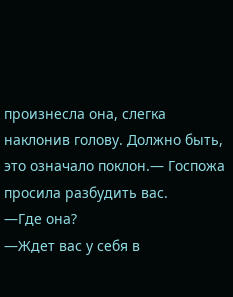произнесла она, слегка наклонив голову. Должно быть, это означало поклон.— Госпожа просила разбудить вас.
—Где она?
—Ждет вас у себя в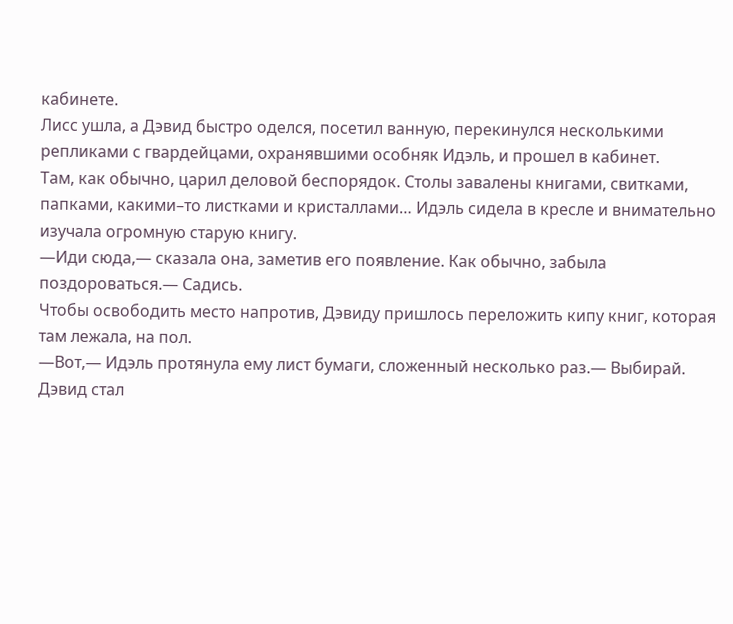кабинете.
Лисс ушла, а Дэвид быстро оделся, посетил ванную, перекинулся несколькими репликами с гвардейцами, охранявшими особняк Идэль, и прошел в кабинет.
Там, как обычно, царил деловой беспорядок. Столы завалены книгами, свитками, папками, какими–то листками и кристаллами… Идэль сидела в кресле и внимательно изучала огромную старую книгу.
—Иди сюда,— сказала она, заметив его появление. Как обычно, забыла поздороваться.— Садись.
Чтобы освободить место напротив, Дэвиду пришлось переложить кипу книг, которая там лежала, на пол.
—Вот,— Идэль протянула ему лист бумаги, сложенный несколько раз.— Выбирай.
Дэвид стал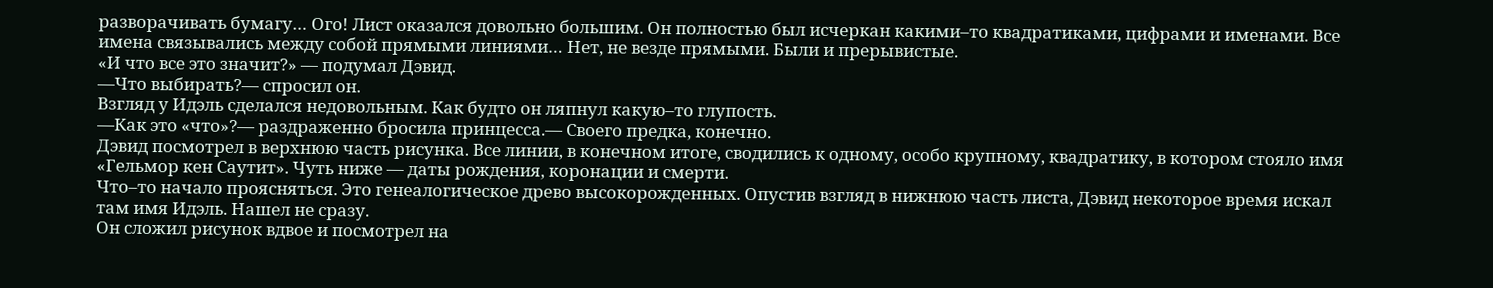разворачивать бумагу… Ого! Лист оказался довольно большим. Он полностью был исчеркан какими–то квадратиками, цифрами и именами. Все имена связывались между собой прямыми линиями… Нет, не везде прямыми. Были и прерывистые.
«И что все это значит?» — подумал Дэвид.
—Что выбирать?— спросил он.
Взгляд у Идэль сделался недовольным. Как будто он ляпнул какую–то глупость.
—Как это «что»?— раздраженно бросила принцесса.— Своего предка, конечно.
Дэвид посмотрел в верхнюю часть рисунка. Все линии, в конечном итоге, сводились к одному, особо крупному, квадратику, в котором стояло имя «Гельмор кен Саутит». Чуть ниже — даты рождения, коронации и смерти.
Что–то начало проясняться. Это генеалогическое древо высокорожденных. Опустив взгляд в нижнюю часть листа, Дэвид некоторое время искал там имя Идэль. Нашел не сразу.
Он сложил рисунок вдвое и посмотрел на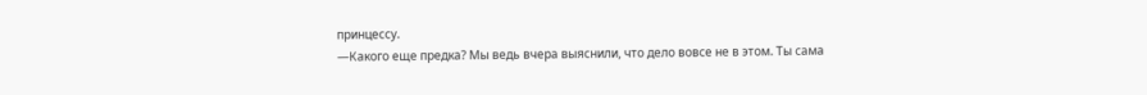принцессу.
—Какого еще предка? Мы ведь вчера выяснили, что дело вовсе не в этом. Ты сама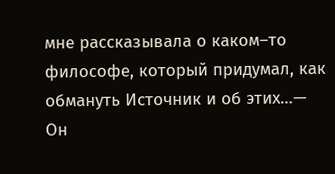мне рассказывала о каком–то философе, который придумал, как обмануть Источник и об этих…— Он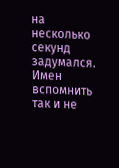на несколько секунд задумался. Имен вспомнить так и не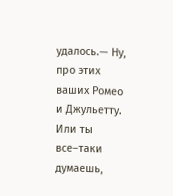удалось.— Ну, про этих ваших Ромео и Джульетту. Или ты все–таки думаешь,